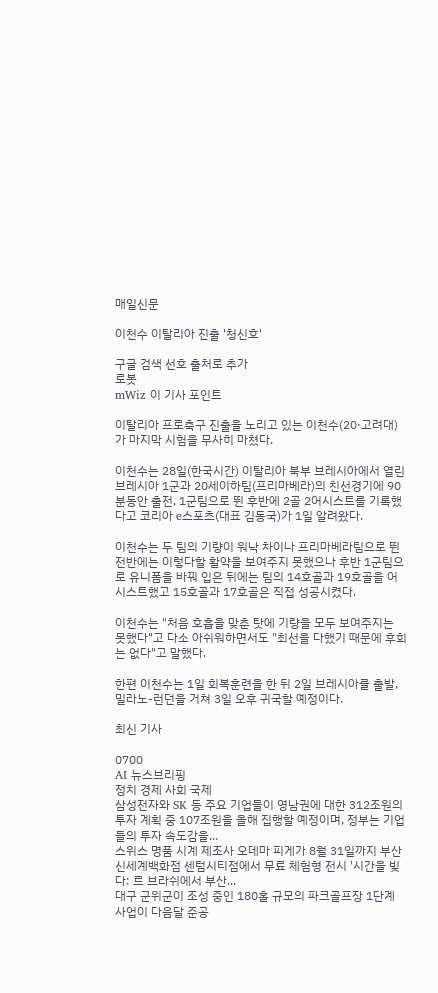매일신문

이천수 이탈리아 진출 '청신호'

구글 검색 선호 출처로 추가
로봇
mWiz 이 기사 포인트

이탈리아 프로축구 진출을 노리고 있는 이천수(20·고려대)가 마지막 시험을 무사히 마쳤다.

이천수는 28일(한국시간) 이탈리아 북부 브레시아에서 열린 브레시아 1군과 20세이하팀(프리마베라)의 친선경기에 90분동안 출전, 1군팀으로 뛴 후반에 2골 2어시스트를 기록했다고 코리아 e스포츠(대표 김동국)가 1일 알려왔다.

이천수는 두 팀의 기량이 워낙 차이나 프리마베라팀으로 뛴 전반에는 이렇다할 활약을 보여주지 못했으나 후반 1군팀으로 유니폼을 바꿔 입은 뒤에는 팀의 14호골과 19호골을 어시스트했고 15호골과 17호골은 직접 성공시켰다.

이천수는 "처음 호흡을 맞춘 탓에 기량을 모두 보여주지는 못했다"고 다소 아쉬워하면서도 "최선을 다했기 때문에 후회는 없다"고 말했다.

한편 이천수는 1일 회복훈련을 한 뒤 2일 브레시아를 출발, 밀라노-런던을 거쳐 3일 오후 귀국할 예정이다.

최신 기사

0700
AI 뉴스브리핑
정치 경제 사회 국제
삼성전자와 SK 등 주요 기업들이 영남권에 대한 312조원의 투자 계획 중 107조원을 올해 집행할 예정이며, 정부는 기업들의 투자 속도감을...
스위스 명품 시계 제조사 오데마 피게가 8월 31일까지 부산 신세계백화점 센텀시티점에서 무료 체험형 전시 '시간을 빚다: 르 브라쉬에서 부산...
대구 군위군이 조성 중인 180홀 규모의 파크골프장 1단계 사업이 다음달 준공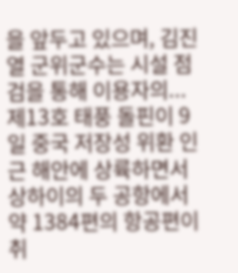을 앞두고 있으며, 김진열 군위군수는 시설 점검을 통해 이용자의...
제13호 태풍 돌핀이 9일 중국 저장성 위환 인근 해안에 상륙하면서 상하이의 두 공항에서 약 1384편의 항공편이 취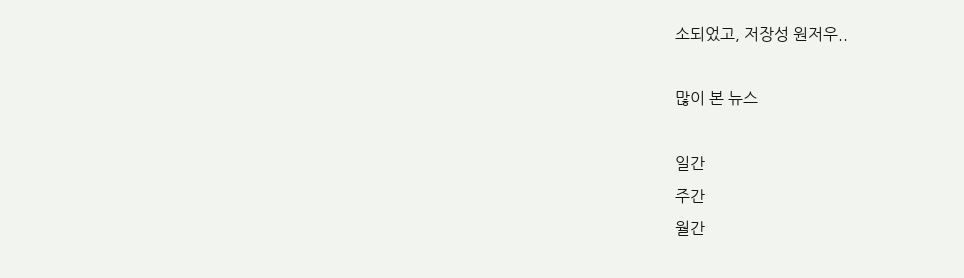소되었고, 저장성 원저우..

많이 본 뉴스

일간
주간
월간